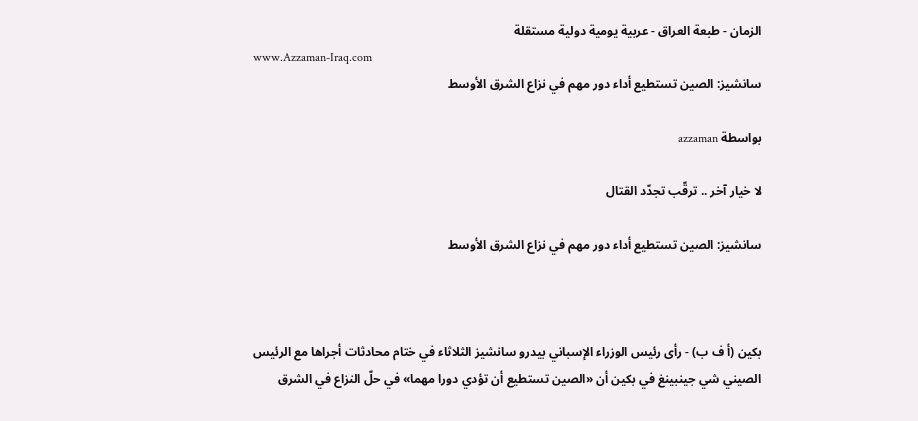الزمان - طبعة العراق - عربية يومية دولية مستقلة
www.Azzaman-Iraq.com
سانشيز: الصين تستطيع أداء دور مهم في نزاع الشرق الأوسط

بواسطة azzaman

لا خيار آخر .. ترقّب تجدّد القتال

سانشيز: الصين تستطيع أداء دور مهم في نزاع الشرق الأوسط



بكين (أ ف ب) - رأى رئيس الوزراء الإسباني بيدرو سانشيز الثلاثاء في ختام محادثات أجراها مع الرئيس الصيني شي جينبينغ في بكين أن «الصين تستطيع أن تؤدي دورا مهما» في حلّ النزاع في الشرق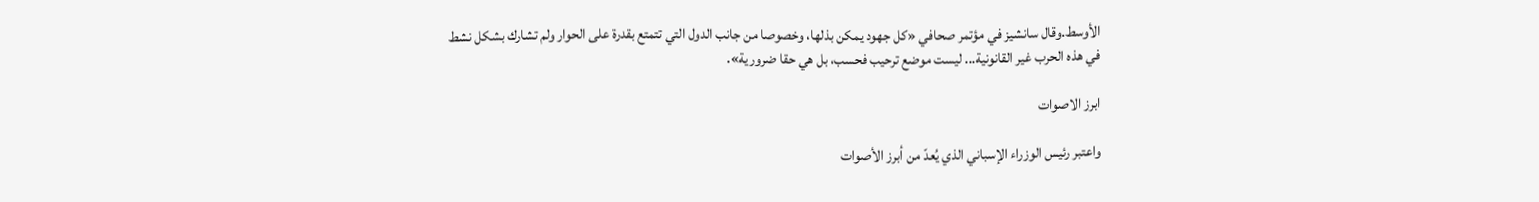الأوسط.وقال سانشيز في مؤتمر صحافي «كل جهود يمكن بذلها، وخصوصا من جانب الدول التي تتمتع بقدرة على الحوار ولم تشارك بشكل نشط في هذه الحرب غير القانونية... ليست موضع ترحيب فحسب، بل هي حقا ضرورية».

ابرز الاصوات

واعتبر رئيس الوزراء الإسباني الذي يُعدّ من أبرز الأصوات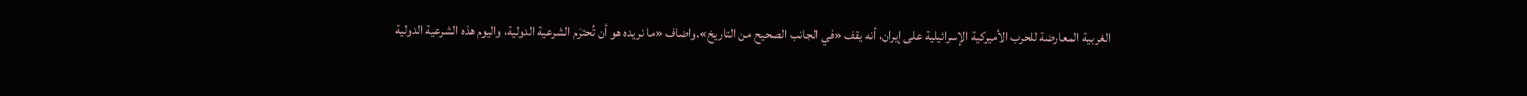الغربية المعارضة للحرب الأميركية الإسرائيلية على إيران، أنه يقف «في الجانب الصحيح من التاريخ».واضاف «ما نريده هو أن تُحترَم الشرعية الدولية، واليوم هذه الشرعية الدولية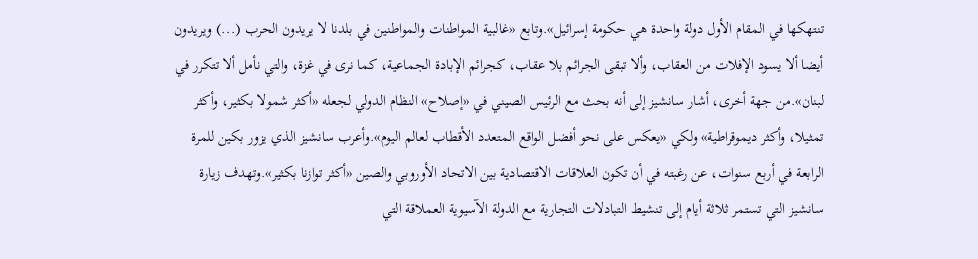تنتهكها في المقام الأول دولة واحدة هي حكومة إسرائيل».وتابع «غالبية المواطنات والمواطنين في بلدنا لا يريدون الحرب (...) ويريدون أيضا ألا يسود الإفلات من العقاب، وألا تبقى الجرائم بلا عقاب، كجرائم الإبادة الجماعية، كما نرى في غزة، والتي نأمل ألا تتكرر في لبنان».من جهة أخرى، أشار سانشيز إلى أنه بحث مع الرئيس الصيني في «إصلاح» النظام الدولي لجعله «أكثر شمولا بكثير، وأكثر تمثيلا، وأكثر ديموقراطية» ولكي «يعكس على نحو أفضل الواقع المتعدد الأقطاب لعالم اليوم».وأعرب سانشيز الذي يزور بكين للمرة الرابعة في أربع سنوات، عن رغبته في أن تكون العلاقات الاقتصادية بين الاتحاد الأوروبي والصين «أكثر توازنا بكثير».وتهدف زيارة سانشيز التي تستمر ثلاثة أيام إلى تنشيط التبادلات التجارية مع الدولة الآسيوية العملاقة التي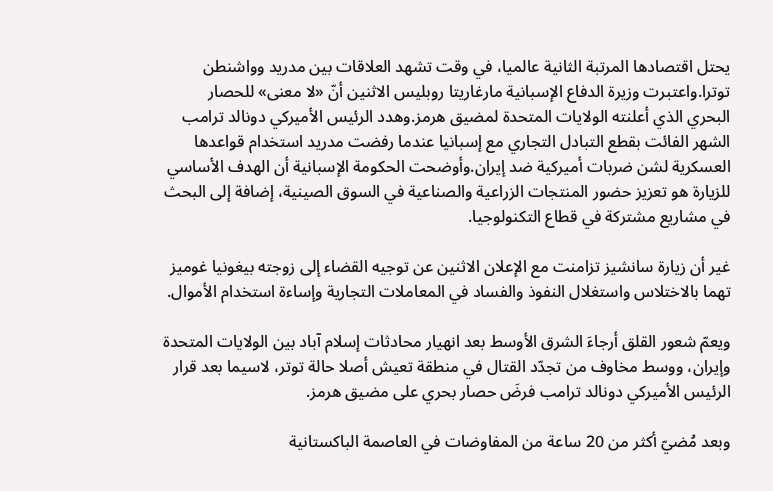يحتل اقتصادها المرتبة الثانية عالميا، في وقت تشهد العلاقات بين مدريد وواشنطن توترا.واعتبرت وزيرة الدفاع الإسبانية مارغاريتا روبليس الاثنين أنّ «لا معنى» للحصار البحري الذي أعلنته الولايات المتحدة لمضيق هرمز.وهدد الرئيس الأميركي دونالد ترامب الشهر الفائت بقطع التبادل التجاري مع إسبانيا عندما رفضت مدريد استخدام قواعدها العسكرية لشن ضربات أميركية ضد إيران.وأوضحت الحكومة الإسبانية أن الهدف الأساسي للزيارة هو تعزيز حضور المنتجات الزراعية والصناعية في السوق الصينية، إضافة إلى البحث في مشاريع مشتركة في قطاع التكنولوجيا.

غير أن زيارة سانشيز تزامنت مع الإعلان الاثنين عن توجيه القضاء إلى زوجته بيغونيا غوميز تهما بالاختلاس واستغلال النفوذ والفساد في المعاملات التجارية وإساءة استخدام الأموال.

ويعمّ شعور القلق أرجاءَ الشرق الأوسط بعد انهيار محادثات إسلام آباد بين الولايات المتحدة وإيران، ووسط مخاوف من تجدّد القتال في منطقة تعيش أصلا حالة توتر، لاسيما بعد قرار الرئيس الأميركي دونالد ترامب فرضَ حصار بحري على مضيق هرمز.

وبعد مُضيّ أكثر من 20 ساعة من المفاوضات في العاصمة الباكستانية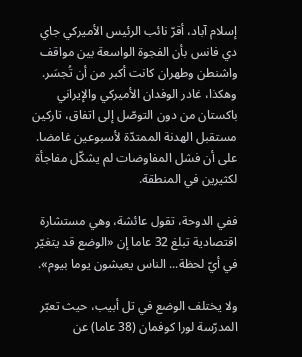إسلام آباد، أقرّ نائب الرئيس الأميركي جاي دي فانس بأن الفجوة الواسعة بين مواقف واشنطن وطهران كانت أكبر من أن تُجسَر. وهكذا، غادر الوفدان الأميركي والإيراني باكستان من دون التوصّل إلى اتفاق، تاركين مستقبل الهدنة الممتدّة لأسبوعين غامضا. على أن فشل المفاوضات لم يشكّل مفاجأة لكثيرين في المنطقة.

ففي الدوحة، تقول عائشة، وهي مستشارة اقتصادية تبلغ 32 عاما إن «الوضع قد يتغيّر في أيّ لحظة... الناس يعيشون يوما بيوم».

ولا يختلف الوضع في تل أبيب، حيث تعبّر المدرّسة لورا كوفمان (38 عاما) عن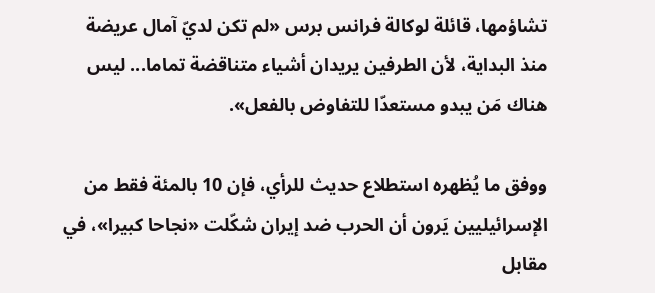تشاؤمها، قائلة لوكالة فرانس برس «لم تكن لديّ آمال عريضة منذ البداية، لأن الطرفين يريدان أشياء متناقضة تماما... ليس هناك مَن يبدو مستعدّا للتفاوض بالفعل».

ووفق ما يُظهره استطلاع حديث للرأي، فإن 10 بالمئة فقط من الإسرائيليين يَرون أن الحرب ضد إيران شكّلت «نجاحا كبيرا»، في مقابل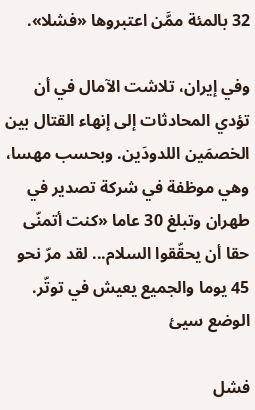32 بالمئة ممَّن اعتبروها «فشلا».

وفي إيران، تلاشت الآمال في أن تؤدي المحادثات إلى إنهاء القتال بين الخصمَين اللدودَين. وبحسب مهسا، وهي موظفة في شركة تصدير في طهران وتبلغ 30 عاما «كنت أتمنّى حقا أن يحقّقوا السلام... لقد مرّ نحو 45 يوما والجميع يعيش في توتّر. الوضع سيئ

فشل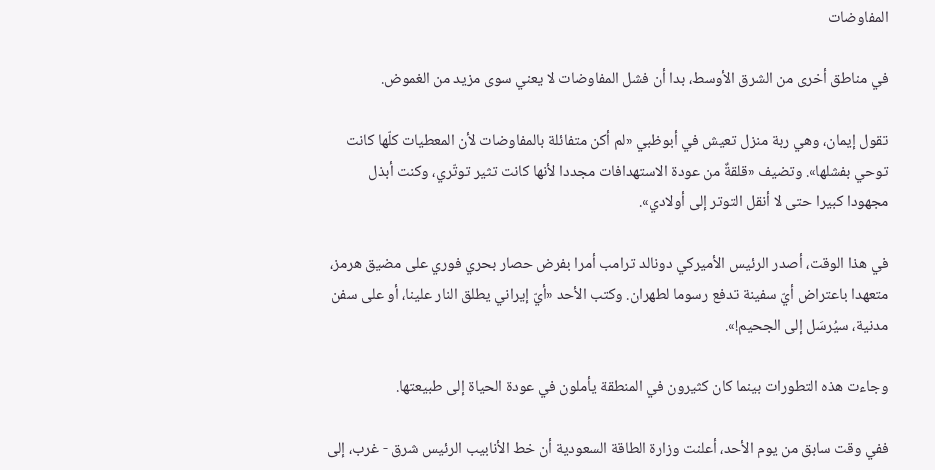المفاوضات

في مناطق أخرى من الشرق الأوسط، بدا أن فشل المفاوضات لا يعني سوى مزيد من الغموض.

تقول إيمان، وهي ربة منزل تعيش في أبوظبي «لم أكن متفائلة بالمفاوضات لأن المعطيات كلّها كانت توحي بفشلها». وتضيف «قلقةٌ من عودة الاستهدافات مجددا لأنها كانت تثير توتّري، وكنت أبذل مجهودا كبيرا حتى لا أنقل التوتر إلى أولادي».

في هذا الوقت، أصدر الرئيس الأميركي دونالد ترامب أمرا بفرض حصار بحري فوري على مضيق هرمز، متعهدا باعتراض أيّ سفينة تدفع رسوما لطهران. وكتب الأحد «أيّ إيراني يطلق النار علينا، أو على سفن مدنية، سيُرسَل إلى الجحيم!».

وجاءت هذه التطورات بينما كان كثيرون في المنطقة يأملون في عودة الحياة إلى طبيعتها.

ففي وقت سابق من يوم الأحد، أعلنت وزارة الطاقة السعودية أن خط الأنابيب الرئيس شرق - غرب، إلى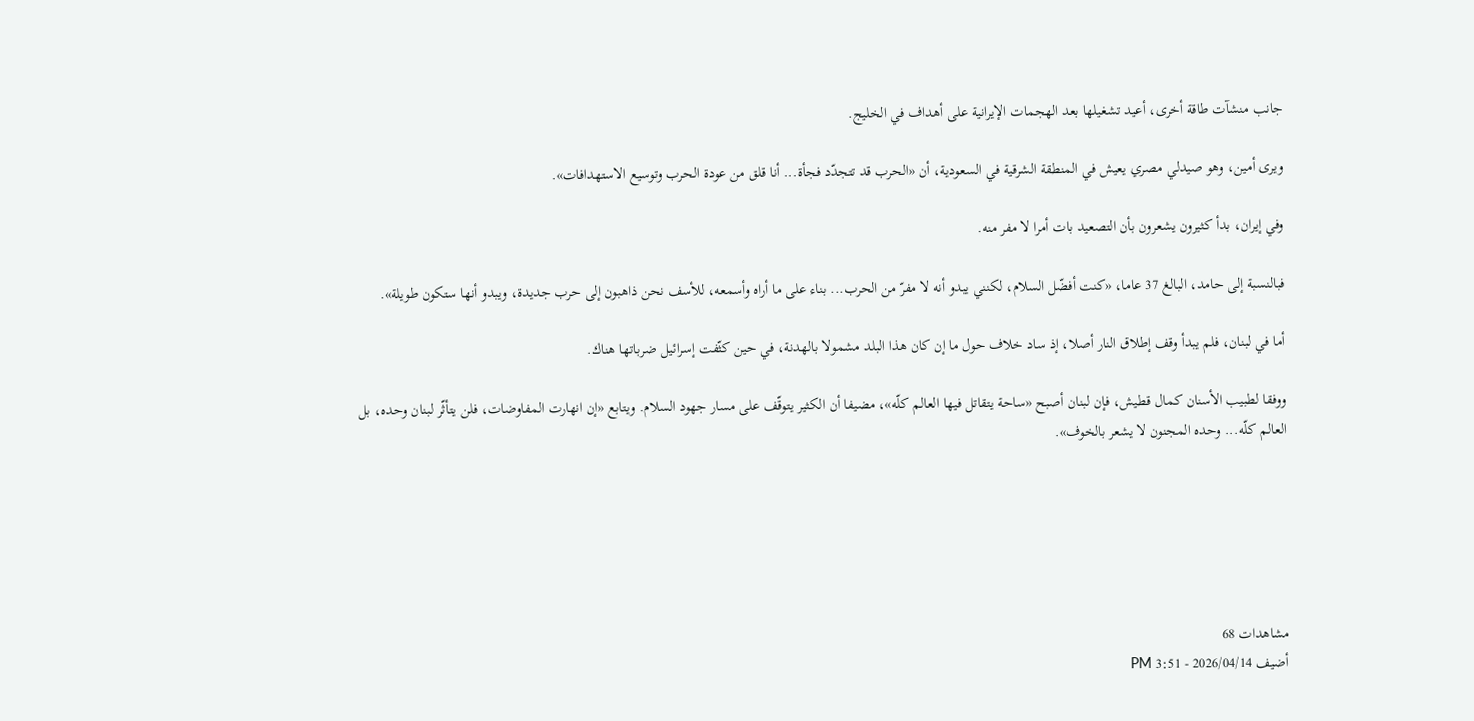جانب منشآت طاقة أخرى، أعيد تشغيلها بعد الهجمات الإيرانية على أهداف في الخليج.

ويرى أمين، وهو صيدلي مصري يعيش في المنطقة الشرقية في السعودية، أن «الحرب قد تتجدّد فجأة... أنا قلق من عودة الحرب وتوسيع الاستهدافات».

وفي إيران، بدأ كثيرون يشعرون بأن التصعيد بات أمرا لا مفر منه.

فبالنسبة إلى حامد، البالغ 37 عاما، «كنت أفضّل السلام، لكنني يبدو أنه لا مفرّ من الحرب... بناء على ما أراه وأسمعه، للأسف نحن ذاهبون إلى حرب جديدة، ويبدو أنها ستكون طويلة».

أما في لبنان، فلم يبدأ وقف إطلاق النار أصلا، إذ ساد خلاف حول ما إن كان هذا البلد مشمولا بالهدنة، في حين كثّفت إسرائيل ضرباتها هناك.

ووفقا لطبيب الأسنان كمال قطيش، فإن لبنان أصبح «ساحة يتقاتل فيها العالم كلّه»، مضيفا أن الكثير يتوقّف على مسار جهود السلام. ويتابع «إن انهارت المفاوضات، فلن يتأثّر لبنان وحده، بل العالم كلّه... وحده المجنون لا يشعر بالخوف».






مشاهدات 68
أضيف 2026/04/14 - 3:51 PM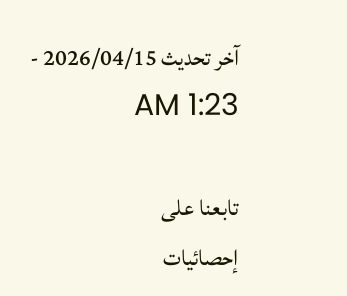آخر تحديث 2026/04/15 - 1:23 AM

تابعنا على
إحصائيات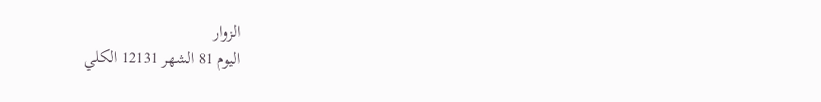الزوار
اليوم 81 الشهر 12131 الكلي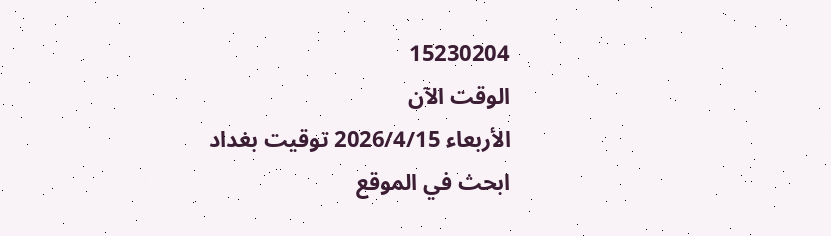15230204
الوقت الآن
الأربعاء 2026/4/15 توقيت بغداد
ابحث في الموقع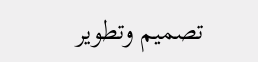تصميم وتطوير